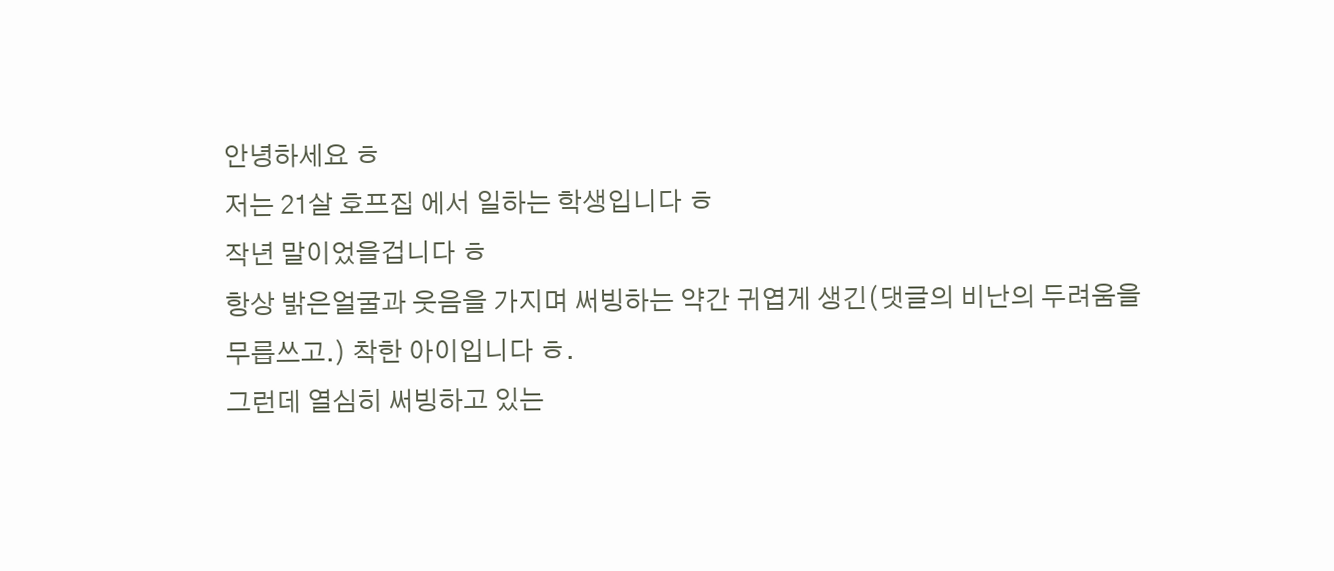안녕하세요 ㅎ
저는 21살 호프집 에서 일하는 학생입니다 ㅎ
작년 말이었을겁니다 ㅎ
항상 밝은얼굴과 웃음을 가지며 써빙하는 약간 귀엽게 생긴(댓글의 비난의 두려움을 무릅쓰고.) 착한 아이입니다 ㅎ.
그런데 열심히 써빙하고 있는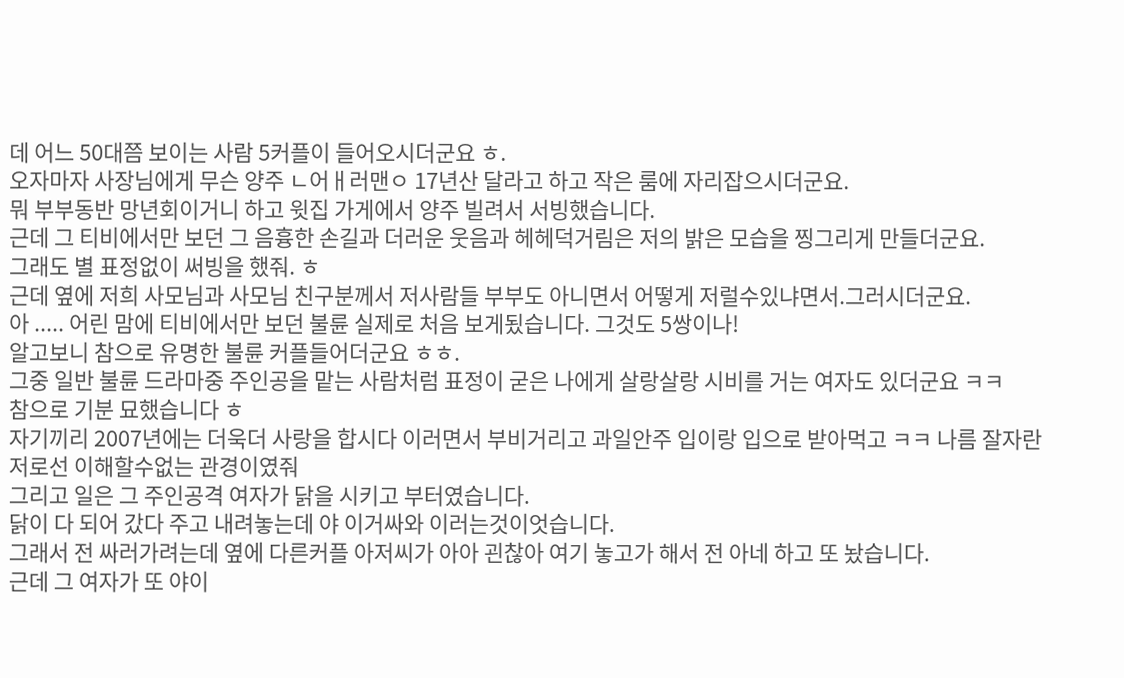데 어느 50대쯤 보이는 사람 5커플이 들어오시더군요 ㅎ.
오자마자 사장님에게 무슨 양주 ㄴ어ㅐ러맨ㅇ 17년산 달라고 하고 작은 룸에 자리잡으시더군요.
뭐 부부동반 망년회이거니 하고 윗집 가게에서 양주 빌려서 서빙했습니다.
근데 그 티비에서만 보던 그 음흉한 손길과 더러운 웃음과 헤헤덕거림은 저의 밝은 모습을 찡그리게 만들더군요.
그래도 별 표정없이 써빙을 했줘. ㅎ
근데 옆에 저희 사모님과 사모님 친구분께서 저사람들 부부도 아니면서 어떻게 저럴수있냐면서.그러시더군요.
아 ..... 어린 맘에 티비에서만 보던 불륜 실제로 처음 보게됬습니다. 그것도 5쌍이나!
알고보니 참으로 유명한 불륜 커플들어더군요 ㅎㅎ.
그중 일반 불륜 드라마중 주인공을 맡는 사람처럼 표정이 굳은 나에게 살랑살랑 시비를 거는 여자도 있더군요 ㅋㅋ
참으로 기분 묘했습니다 ㅎ
자기끼리 2007년에는 더욱더 사랑을 합시다 이러면서 부비거리고 과일안주 입이랑 입으로 받아먹고 ㅋㅋ 나름 잘자란 저로선 이해할수없는 관경이였줘
그리고 일은 그 주인공격 여자가 닭을 시키고 부터였습니다.
닭이 다 되어 갔다 주고 내려놓는데 야 이거싸와 이러는것이엇습니다.
그래서 전 싸러가려는데 옆에 다른커플 아저씨가 아아 괸찮아 여기 놓고가 해서 전 아네 하고 또 놨습니다.
근데 그 여자가 또 야이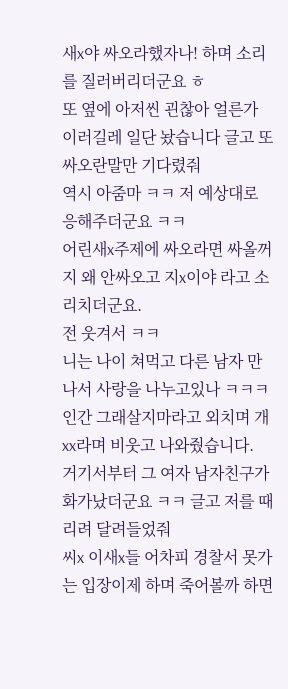새x야 싸오라했자나! 하며 소리를 질러버리더군요 ㅎ
또 옆에 아저씬 괸찮아 얼른가 이러길레 일단 놨습니다 글고 또 싸오란말만 기다렸줘
역시 아줌마 ㅋㅋ 저 예상대로 응해주더군요 ㅋㅋ
어린새x주제에 싸오라면 싸올꺼지 왜 안싸오고 지x이야 라고 소리치더군요.
전 웃겨서 ㅋㅋ
니는 나이 쳐먹고 다른 남자 만나서 사랑을 나누고있나 ㅋㅋㅋ
인간 그래살지마라고 외치며 개xx라며 비웃고 나와줬습니다.
거기서부터 그 여자 남자친구가 화가났더군요 ㅋㅋ 글고 저를 때리려 달려들었줘
씨x 이새x들 어차피 경찰서 못가는 입장이제 하며 죽어볼까 하면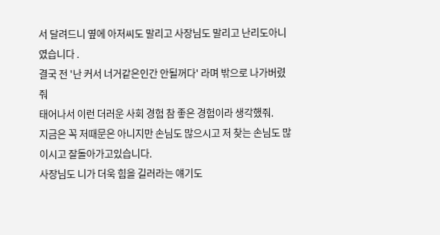서 달려드니 옆에 아저씨도 말리고 사장님도 말리고 난리도아니였습니다 .
결국 전 '난 커서 너거같은인간 안될꺼다' 라며 밖으로 나가버렸줘
태어나서 이런 더러운 사회 경험 참 좋은 경험이라 생각했줘.
지금은 꼭 저때문은 아니지만 손님도 많으시고 저 찾는 손님도 많이시고 잘돌아가고있습니다.
사장님도 니가 더욱 힘을 길러라는 얘기도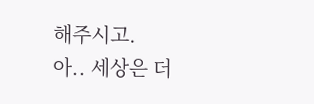해주시고.
아.. 세상은 더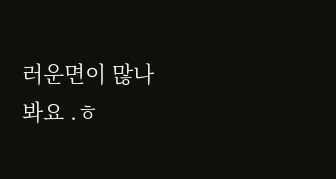러운면이 많나봐요 .ㅎ